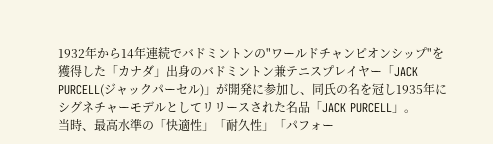1932年から14年連続でバドミントンの"ワールドチャンピオンシップ"を獲得した「カナダ」出身のバドミントン兼テニスプレイヤー「JACK PURCELL(ジャックパーセル)」が開発に参加し、同氏の名を冠し1935年にシグネチャーモデルとしてリリースされた名品「JACK PURCELL」。
当時、最高水準の「快適性」「耐久性」「パフォー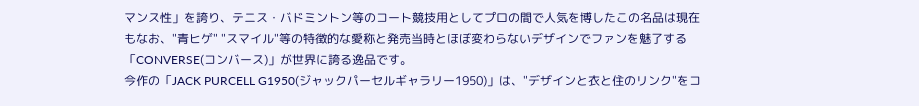マンス性」を誇り、テニス・バドミントン等のコート競技用としてプロの間で人気を博したこの名品は現在もなお、"青ヒゲ" "スマイル"等の特徴的な愛称と発売当時とほぼ変わらないデザインでファンを魅了する「CONVERSE(コンバース)」が世界に誇る逸品です。
今作の「JACK PURCELL G1950(ジャックパーセルギャラリー1950)」は、"デザインと衣と住のリンク"をコ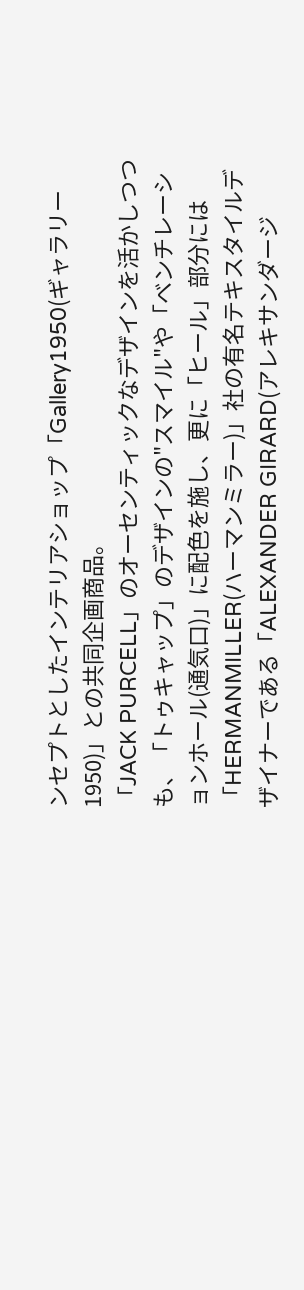ンセプトとしたインテリアショップ「Gallery1950(ギャラリー1950)」との共同企画商品。
「JACK PURCELL」のオーセンティックなデザインを活かしつつも、「トゥキャップ」のデザインの"スマイル"や「ベンチレーションホール(通気口)」に配色を施し、更に「ヒール」部分には「HERMANMILLER(ハーマンミラー)」社の有名テキスタイルデザイナーである「ALEXANDER GIRARD(アレキサンダージ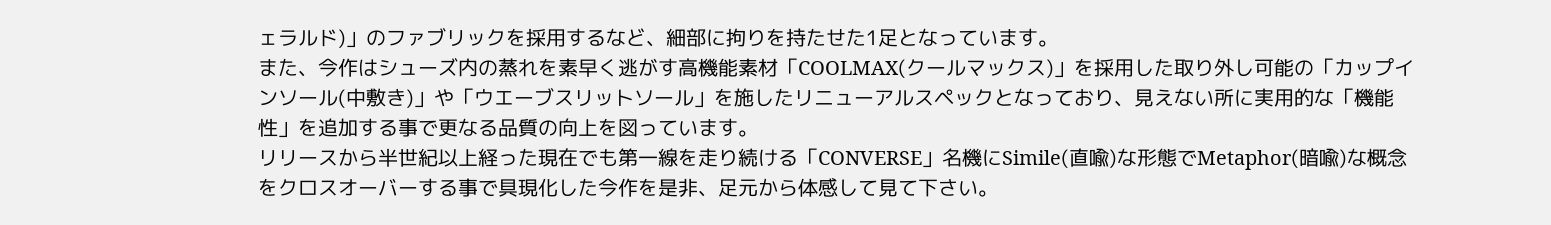ェラルド)」のファブリックを採用するなど、細部に拘りを持たせた1足となっています。
また、今作はシューズ内の蒸れを素早く逃がす高機能素材「COOLMAX(クールマックス)」を採用した取り外し可能の「カップインソール(中敷き)」や「ウエーブスリットソール」を施したリニューアルスペックとなっており、見えない所に実用的な「機能性」を追加する事で更なる品質の向上を図っています。
リリースから半世紀以上経った現在でも第一線を走り続ける「CONVERSE」名機にSimile(直喩)な形態でMetaphor(暗喩)な概念をクロスオーバーする事で具現化した今作を是非、足元から体感して見て下さい。